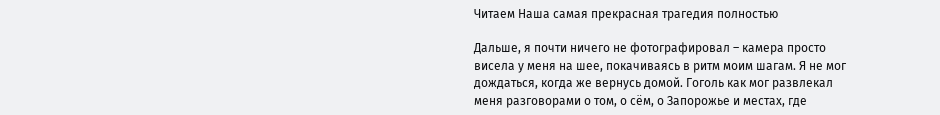Читаем Наша самая прекрасная трагедия полностью

Дальше, я почти ничего не фотографировал – камера просто висела у меня на шее, покачиваясь в ритм моим шагам. Я не мог дождаться, когда же вернусь домой. Гоголь как мог развлекал меня разговорами о том, о сём, о Запорожье и местах, где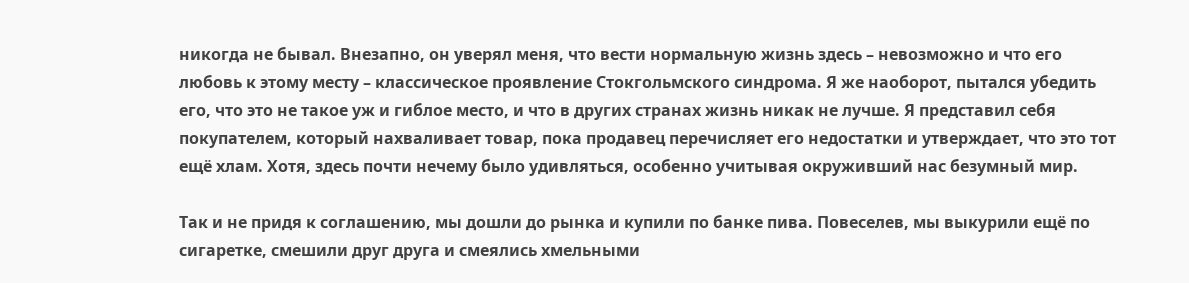никогда не бывал. Внезапно, он уверял меня, что вести нормальную жизнь здесь – невозможно и что его любовь к этому месту – классическое проявление Стокгольмского синдрома. Я же наоборот, пытался убедить его, что это не такое уж и гиблое место, и что в других странах жизнь никак не лучше. Я представил себя покупателем, который нахваливает товар, пока продавец перечисляет его недостатки и утверждает, что это тот ещё хлам. Хотя, здесь почти нечему было удивляться, особенно учитывая окруживший нас безумный мир.

Так и не придя к соглашению, мы дошли до рынка и купили по банке пива. Повеселев, мы выкурили ещё по сигаретке, смешили друг друга и смеялись хмельными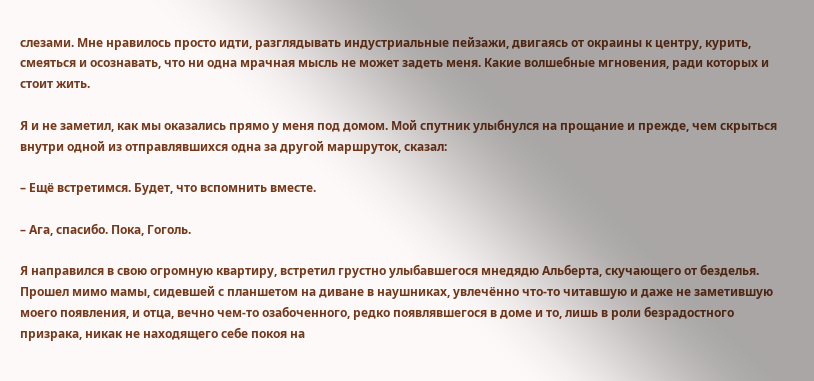слезами. Мне нравилось просто идти, разглядывать индустриальные пейзажи, двигаясь от окраины к центру, курить, смеяться и осознавать, что ни одна мрачная мысль не может задеть меня. Какие волшебные мгновения, ради которых и стоит жить.

Я и не заметил, как мы оказались прямо у меня под домом. Мой спутник улыбнулся на прощание и прежде, чем скрыться внутри одной из отправлявшихся одна за другой маршруток, сказал:

– Ещё встретимся. Будет, что вспомнить вместе.

– Ага, спасибо. Пока, Гоголь.

Я направился в свою огромную квартиру, встретил грустно улыбавшегося мнедядю Альберта, скучающего от безделья. Прошел мимо мамы, сидевшей с планшетом на диване в наушниках, увлечённо что-то читавшую и даже не заметившую моего появления, и отца, вечно чем-то озабоченного, редко появлявшегося в доме и то, лишь в роли безрадостного призрака, никак не находящего себе покоя на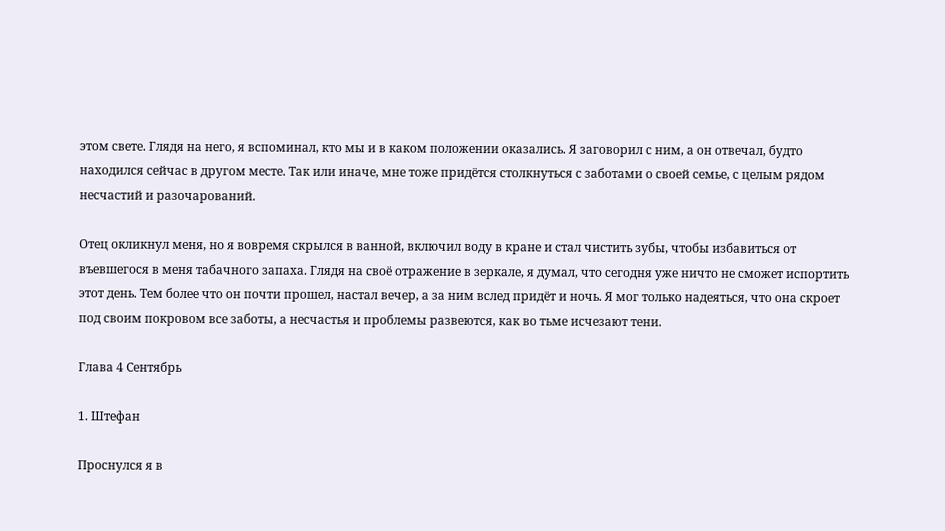этом свете. Глядя на него, я вспоминал, кто мы и в каком положении оказались. Я заговорил с ним, а он отвечал, будто находился сейчас в другом месте. Так или иначе, мне тоже придётся столкнуться с заботами о своей семье, с целым рядом несчастий и разочарований.

Отец окликнул меня, но я вовремя скрылся в ванной, включил воду в кране и стал чистить зубы, чтобы избавиться от въевшегося в меня табачного запаха. Глядя на своё отражение в зеркале, я думал, что сегодня уже ничто не сможет испортить этот день. Тем более что он почти прошел, настал вечер, а за ним вслед придёт и ночь. Я мог только надеяться, что она скроет под своим покровом все заботы, а несчастья и проблемы развеются, как во тьме исчезают тени.

Глава 4 Сентябрь

1. Штефан

Проснулся я в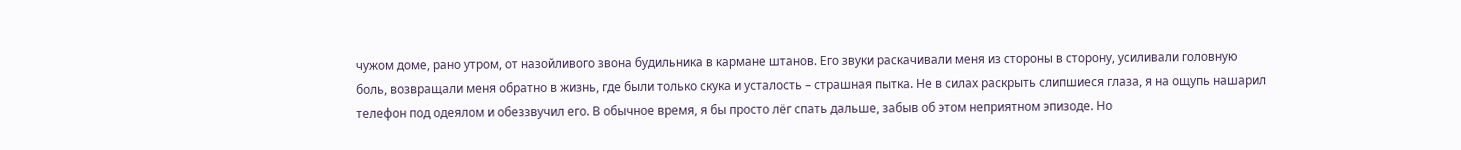чужом доме, рано утром, от назойливого звона будильника в кармане штанов. Его звуки раскачивали меня из стороны в сторону, усиливали головную боль, возвращали меня обратно в жизнь, где были только скука и усталость – страшная пытка. Не в силах раскрыть слипшиеся глаза, я на ощупь нашарил телефон под одеялом и обеззвучил его. В обычное время, я бы просто лёг спать дальше, забыв об этом неприятном эпизоде. Но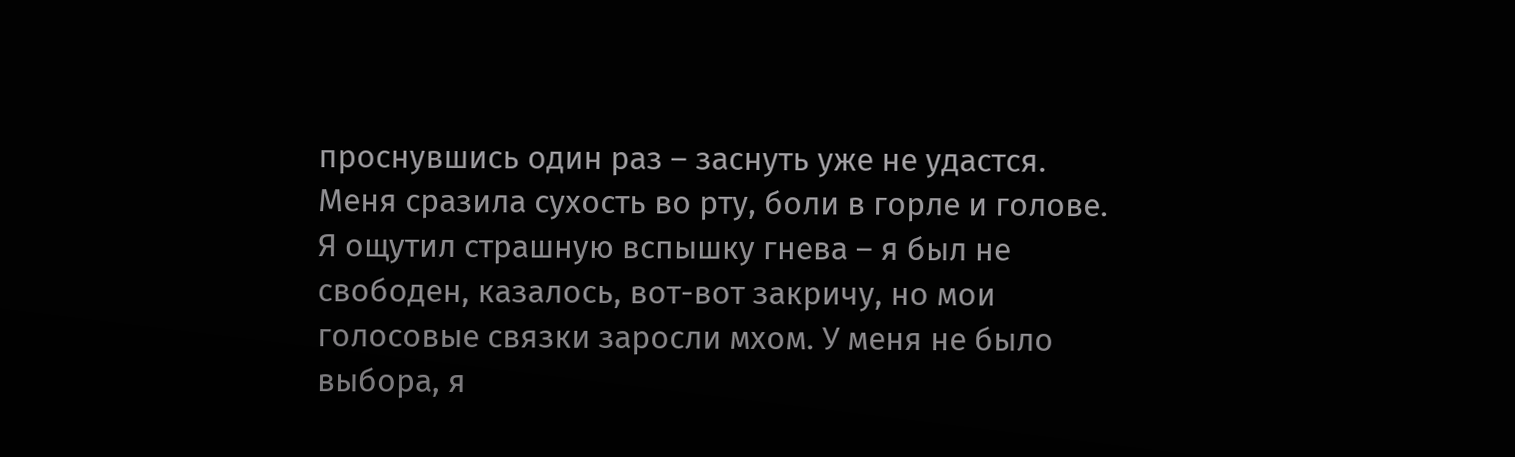проснувшись один раз – заснуть уже не удастся. Меня сразила сухость во рту, боли в горле и голове. Я ощутил страшную вспышку гнева – я был не свободен, казалось, вот-вот закричу, но мои голосовые связки заросли мхом. У меня не было выбора, я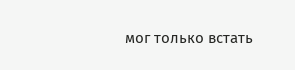мог только встать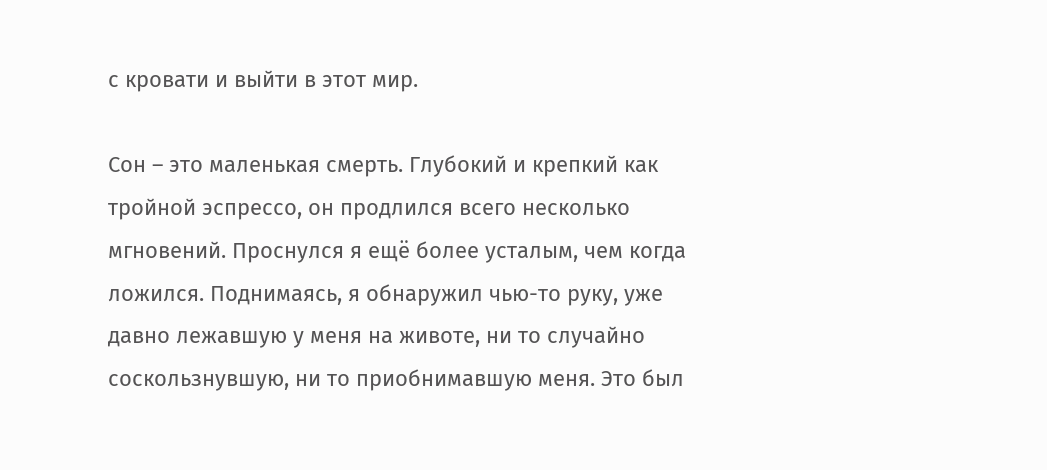с кровати и выйти в этот мир.

Сон – это маленькая смерть. Глубокий и крепкий как тройной эспрессо, он продлился всего несколько мгновений. Проснулся я ещё более усталым, чем когда ложился. Поднимаясь, я обнаружил чью-то руку, уже давно лежавшую у меня на животе, ни то случайно соскользнувшую, ни то приобнимавшую меня. Это был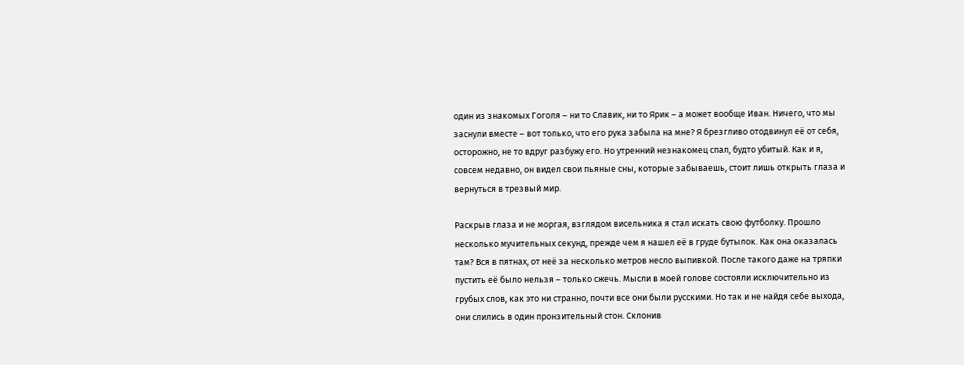один из знакомых Гоголя – ни то Славик, ни то Ярик – а может вообще Иван. Ничего, что мы заснули вместе – вот только, что его рука забыла на мне? Я брезгливо отодвинул её от себя, осторожно, не то вдруг разбужу его. Но утренний незнакомец спал, будто убитый. Как и я, совсем недавно, он видел свои пьяные сны, которые забываешь, стоит лишь открыть глаза и вернуться в трезвый мир.

Раскрыв глаза и не моргая, взглядом висельника я стал искать свою футболку. Прошло несколько мучительных секунд, прежде чем я нашел её в груде бутылок. Как она оказалась там? Вся в пятнах, от неё за несколько метров несло выпивкой. После такого даже на тряпки пустить её было нельзя – только сжечь. Мысли в моей голове состояли исключительно из грубых слов, как это ни странно, почти все они были русскими. Но так и не найдя себе выхода, они слились в один пронзительный стон. Склонив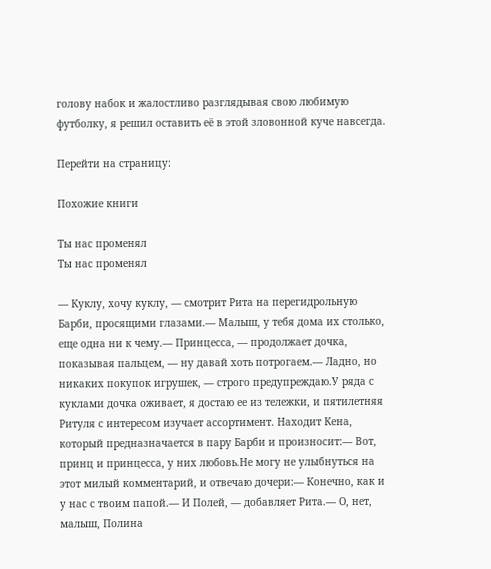голову набок и жалостливо разглядывая свою любимую футболку, я решил оставить её в этой зловонной куче навсегда.

Перейти на страницу:

Похожие книги

Ты нас променял
Ты нас променял

— Куклу, хочу куклу, — смотрит Рита на перегидрольную Барби, просящими глазами.— Малыш, у тебя дома их столько, еще одна ни к чему.— Принцесса, — продолжает дочка, показывая пальцем, — ну давай хоть потрогаем.— Ладно, но никаких покупок игрушек, — строго предупреждаю.У ряда с куклами дочка оживает, я достаю ее из тележки, и пятилетняя Ритуля с интересом изучает ассортимент. Находит Кена, который предназначается в пару Барби и произносит:— Вот, принц и принцесса, у них любовь.Не могу не улыбнуться на этот милый комментарий, и отвечаю дочери:— Конечно, как и у нас с твоим папой.— И Полей, — добавляет Рита.— О, нет, малыш, Полина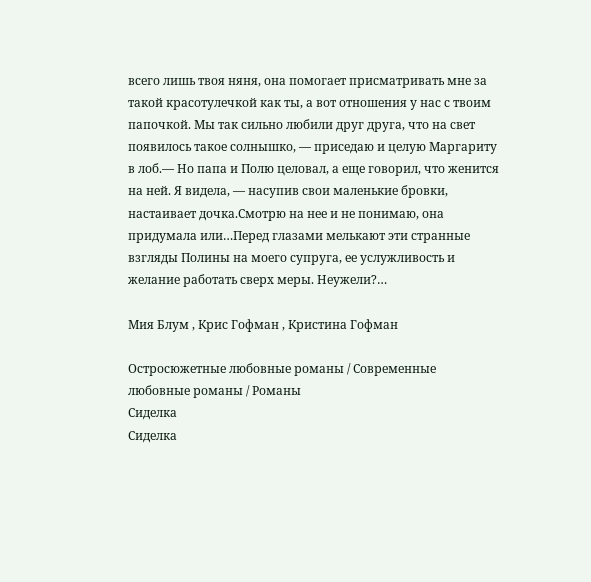всего лишь твоя няня, она помогает присматривать мне за такой красотулечкой как ты, а вот отношения у нас с твоим папочкой. Мы так сильно любили друг друга, что на свет появилось такое солнышко, — приседаю и целую Маргариту в лоб.— Но папа и Полю целовал, а еще говорил, что женится на ней. Я видела, — насупив свои маленькие бровки, настаивает дочка.Смотрю на нее и не понимаю, она придумала или…Перед глазами мелькают эти странные взгляды Полины на моего супруга, ее услужливость и желание работать сверх меры. Неужели?…

Мия Блум , Крис Гофман , Кристина Гофман

Остросюжетные любовные романы / Современные любовные романы / Романы
Сиделка
Сиделка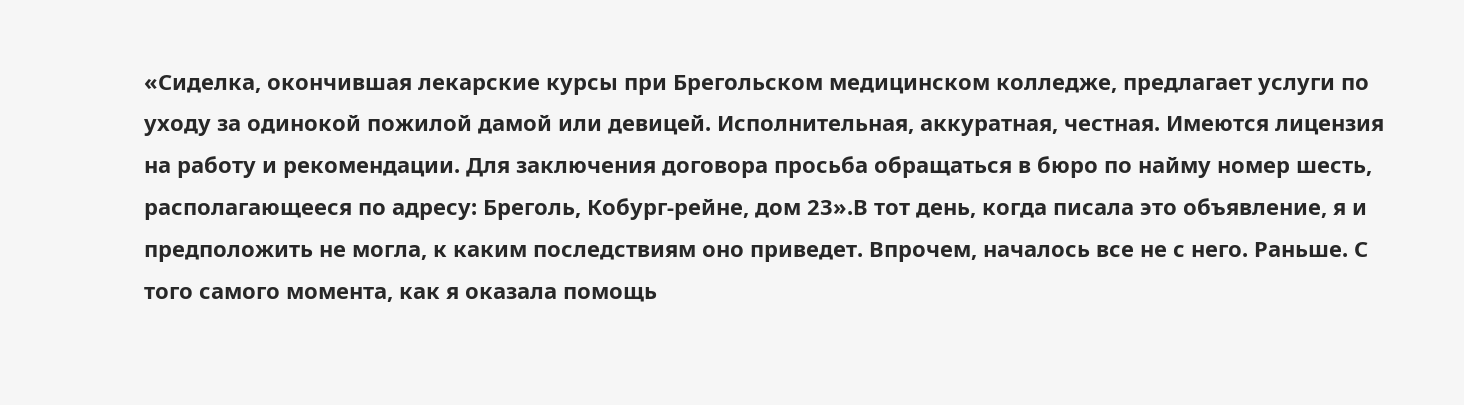«Сиделка, окончившая лекарские курсы при Брегольском медицинском колледже, предлагает услуги по уходу за одинокой пожилой дамой или девицей. Исполнительная, аккуратная, честная. Имеются лицензия на работу и рекомендации. Для заключения договора просьба обращаться в бюро по найму номер шесть, располагающееся по адресу: Бреголь, Кобург-рейне, дом 23».В тот день, когда писала это объявление, я и предположить не могла, к каким последствиям оно приведет. Впрочем, началось все не с него. Раньше. С того самого момента, как я оказала помощь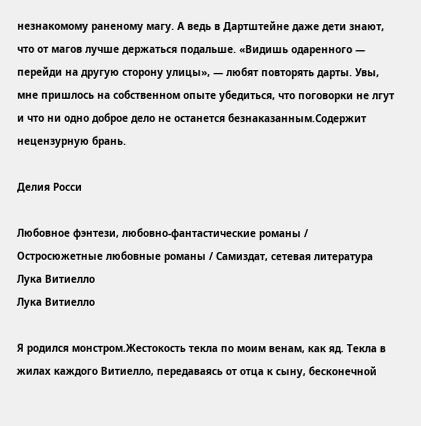незнакомому раненому магу. А ведь в Дартштейне даже дети знают, что от магов лучше держаться подальше. «Видишь одаренного — перейди на другую сторону улицы», — любят повторять дарты. Увы, мне пришлось на собственном опыте убедиться, что поговорки не лгут и что ни одно доброе дело не останется безнаказанным.Содержит нецензурную брань.

Делия Росси

Любовное фэнтези, любовно-фантастические романы / Остросюжетные любовные романы / Самиздат, сетевая литература
Лука Витиелло
Лука Витиелло

Я родился монстром.Жестокость текла по моим венам, как яд. Текла в жилах каждого Витиелло, передаваясь от отца к сыну, бесконечной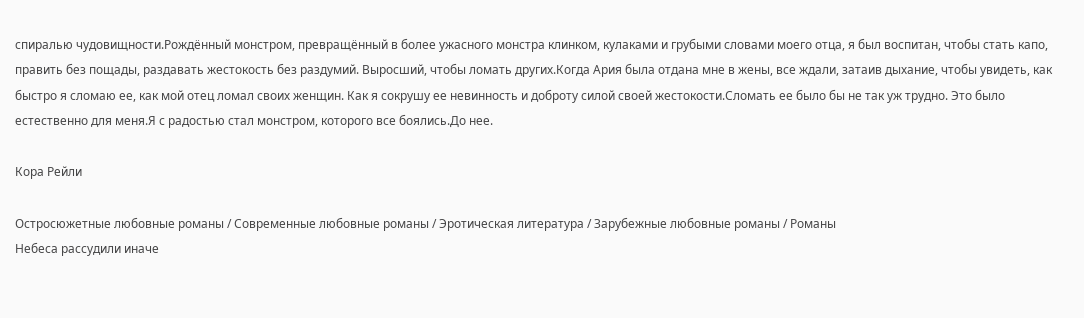спиралью чудовищности.Рождённый монстром, превращённый в более ужасного монстра клинком, кулаками и грубыми словами моего отца, я был воспитан, чтобы стать капо, править без пощады, раздавать жестокость без раздумий. Выросший, чтобы ломать других.Когда Ария была отдана мне в жены, все ждали, затаив дыхание, чтобы увидеть, как быстро я сломаю ее, как мой отец ломал своих женщин. Как я сокрушу ее невинность и доброту силой своей жестокости.Сломать ее было бы не так уж трудно. Это было естественно для меня.Я с радостью стал монстром, которого все боялись.До нее.

Кора Рейли

Остросюжетные любовные романы / Современные любовные романы / Эротическая литература / Зарубежные любовные романы / Романы
Небеса рассудили иначе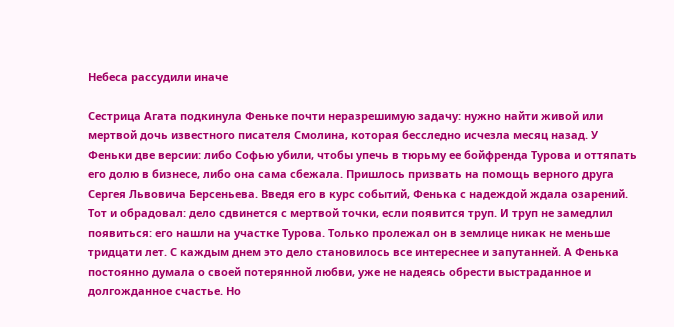Небеса рассудили иначе

Сестрица Агата подкинула Феньке почти неразрешимую задачу: нужно найти живой или мертвой дочь известного писателя Смолина, которая бесследно исчезла месяц назад. У Феньки две версии: либо Софью убили, чтобы упечь в тюрьму ее бойфренда Турова и оттяпать его долю в бизнесе, либо она сама сбежала. Пришлось призвать на помощь верного друга Сергея Львовича Берсеньева. Введя его в курс событий, Фенька с надеждой ждала озарений. Тот и обрадовал: дело сдвинется с мертвой точки, если появится труп. И труп не замедлил появиться: его нашли на участке Турова. Только пролежал он в землице никак не меньше тридцати лет. С каждым днем это дело становилось все интереснее и запутанней. А Фенька постоянно думала о своей потерянной любви, уже не надеясь обрести выстраданное и долгожданное счастье. Но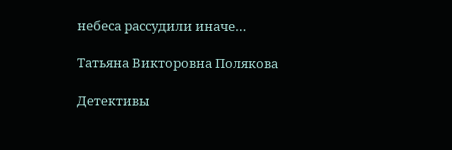небеса рассудили иначе…

Татьяна Викторовна Полякова

Детективы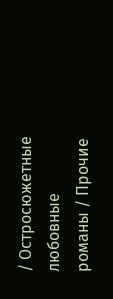/ Остросюжетные любовные романы / Прочие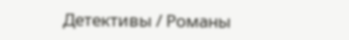Детективы / Романы